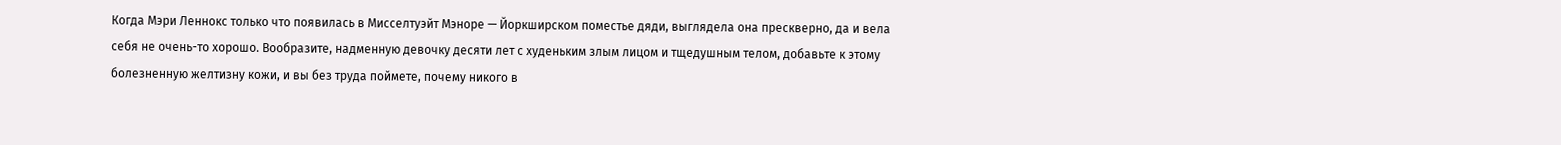Когда Мэри Леннокс только что появилась в Мисселтуэйт Мэноре — Йоркширском поместье дяди, выглядела она прескверно, да и вела себя не очень-то хорошо. Вообразите, надменную девочку десяти лет с худеньким злым лицом и тщедушным телом, добавьте к этому болезненную желтизну кожи, и вы без труда поймете, почему никого в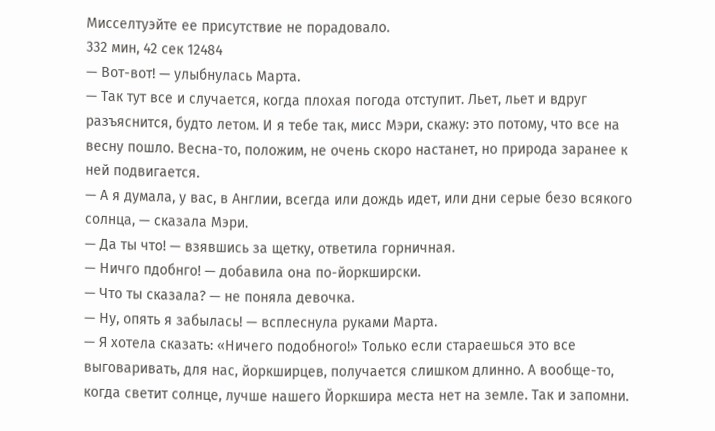Мисселтуэйте ее присутствие не порадовало.
332 мин, 42 сек 12484
— Вот-вот! — улыбнулась Марта.
— Так тут все и случается, когда плохая погода отступит. Льет, льет и вдруг разъяснится, будто летом. И я тебе так, мисс Мэри, скажу: это потому, что все на весну пошло. Весна-то, положим, не очень скоро настанет, но природа заранее к ней подвигается.
— А я думала, у вас, в Англии, всегда или дождь идет, или дни серые безо всякого солнца, — сказала Мэри.
— Да ты что! — взявшись за щетку, ответила горничная.
— Ничго пдобнго! — добавила она по-йоркширски.
— Что ты сказала? — не поняла девочка.
— Ну, опять я забылась! — всплеснула руками Марта.
— Я хотела сказать: «Ничего подобного!» Только если стараешься это все выговаривать, для нас, йоркширцев, получается слишком длинно. А вообще-то, когда светит солнце, лучше нашего Йоркшира места нет на земле. Так и запомни.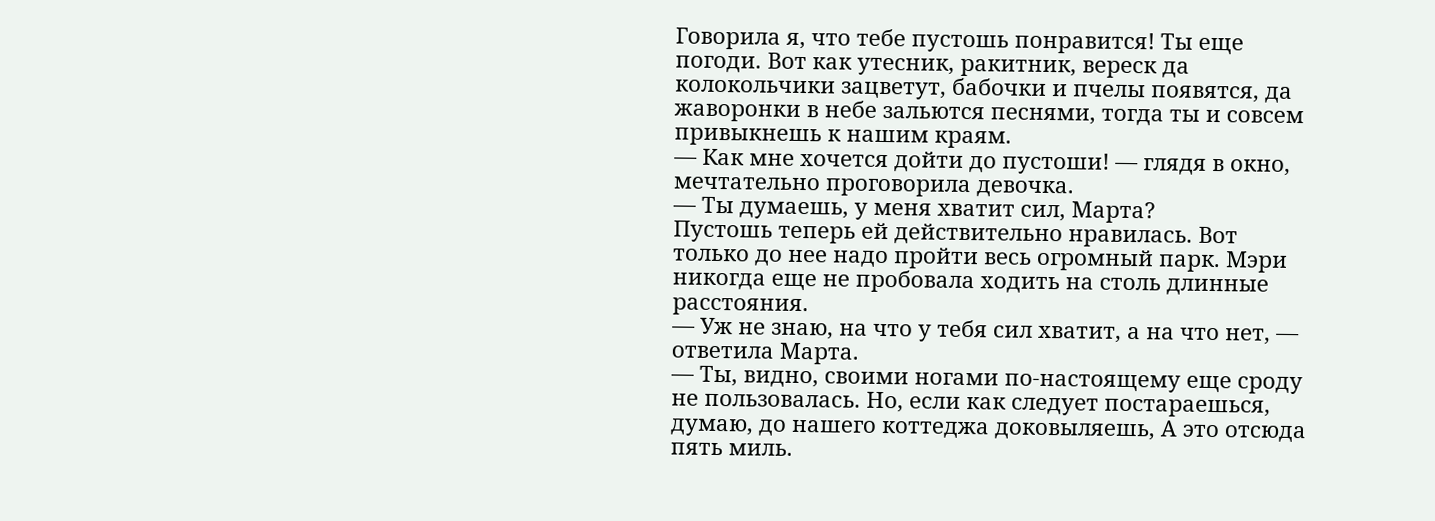Говорила я, что тебе пустошь понравится! Ты еще погоди. Вот как утесник, ракитник, вереск да колокольчики зацветут, бабочки и пчелы появятся, да жаворонки в небе зальются песнями, тогда ты и совсем привыкнешь к нашим краям.
— Как мне хочется дойти до пустоши! — глядя в окно, мечтательно проговорила девочка.
— Ты думаешь, у меня хватит сил, Марта?
Пустошь теперь ей действительно нравилась. Вот только до нее надо пройти весь огромный парк. Мэри никогда еще не пробовала ходить на столь длинные расстояния.
— Уж не знаю, на что у тебя сил хватит, а на что нет, — ответила Марта.
— Ты, видно, своими ногами по-настоящему еще сроду не пользовалась. Но, если как следует постараешься, думаю, до нашего коттеджа доковыляешь, А это отсюда пять миль.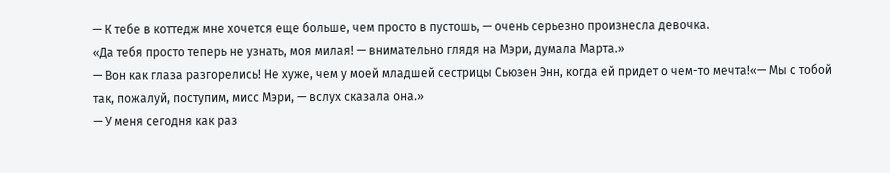— К тебе в коттедж мне хочется еще больше, чем просто в пустошь, — очень серьезно произнесла девочка.
«Да тебя просто теперь не узнать, моя милая! — внимательно глядя на Мэри, думала Марта.»
— Вон как глаза разгорелись! Не хуже, чем у моей младшей сестрицы Сьюзен Энн, когда ей придет о чем-то мечта!«— Мы с тобой так, пожалуй, поступим, мисс Мэри, — вслух сказала она.»
— У меня сегодня как раз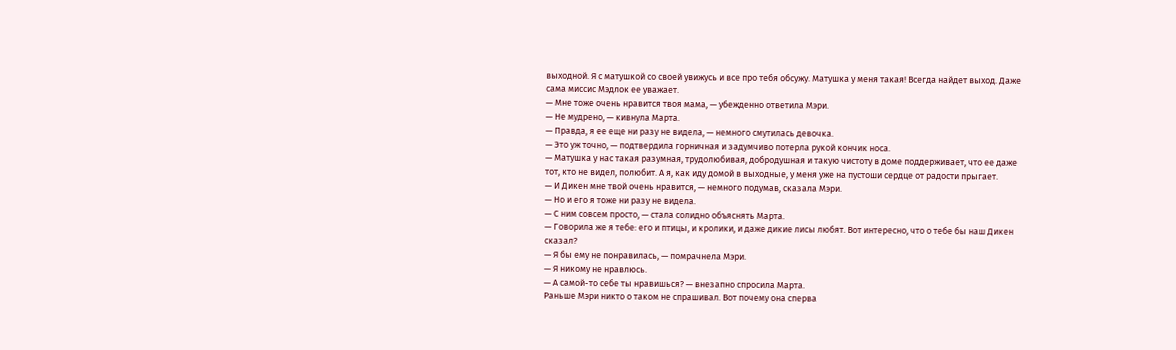выходной. Я с матушкой со своей увижусь и все про тебя обсужу. Матушка у меня такая! Всегда найдет выход. Даже сама миссис Мэдлок ее уважает.
— Мне тоже очень нравится твоя мама, — убежденно ответила Мэри.
— Не мудрено, — кивнула Марта.
— Правда, я ее еще ни разу не видела, — немного смутилась девочка.
— Это уж точно, — подтвердила горничная и задумчиво потерла рукой кончик носа.
— Матушка у нас такая разумная, трудолюбивая, добродушная и такую чистоту в доме поддерживает, что ее даже тот, кто не видел, полюбит. А я, как иду домой в выходные, у меня уже на пустоши сердце от радости прыгает.
— И Дикен мне твой очень нравится, — немного подумав, сказала Мэри.
— Но и его я тоже ни разу не видела.
— С ним совсем просто, — стала солидно объяснять Марта.
— Говорила же я тебе: его и птицы, и кролики, и даже дикие лисы любят. Вот интересно, что о тебе бы наш Дикен сказал?
— Я бы ему не понравилась, — помрачнела Мэри.
— Я никому не нравлюсь.
— А самой-то себе ты нравишься? — внезапно спросила Марта.
Раньше Мэри никто о таком не спрашивал. Вот почему она сперва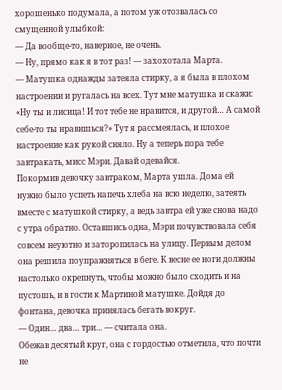хорошенько подумала, а потом уж отозвалась со смущенной улыбкой:
— Да вообще-то, наверное, не очень.
— Ну, прямо как я в тот раз! — захохотала Марта.
— Матушка однажды затеяла стирку, а я была в плохом настроении и ругалась на всех. Тут мне матушка и скажи: «Ну ты и лисица! И тот тебе не нравится, и другой… А самой себе-то ты нравишься?» Тут я рассмеялась, и плохое настроение как рукой сняло. Ну а теперь пора тебе завтракать, мисс Мэри. Давай одевайся.
Покормив девочку завтраком, Марта ушла. Дома ей нужно было успеть напечь хлеба на всю неделю, затеять вместе с матушкой стирку, а ведь завтра ей уже снова надо с утра обратно. Оставшись одна, Мэри почувствовала себя совсем неуютно и заторопилась на улицу. Первым делом она решила поупражняться в беге. К весне ее ноги должны настолько окрепнуть, чтобы можно было сходить и на пустошь, и в гости к Мартиной матушке. Дойдя до фонтана, девочка принялась бегать вокруг.
— Один… два… три… — считала она.
Обежав десятый круг, она с гордостью отметила, что почти не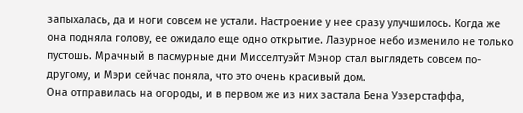запыхалась, да и ноги совсем не устали. Настроение у нее сразу улучшилось. Когда же она подняла голову, ее ожидало еще одно открытие. Лазурное небо изменило не только пустошь. Мрачный в пасмурные дни Мисселтуэйт Мэнор стал выглядеть совсем по-другому, и Мэри сейчас поняла, что это очень красивый дом.
Она отправилась на огороды, и в первом же из них застала Бена Уэзерстаффа,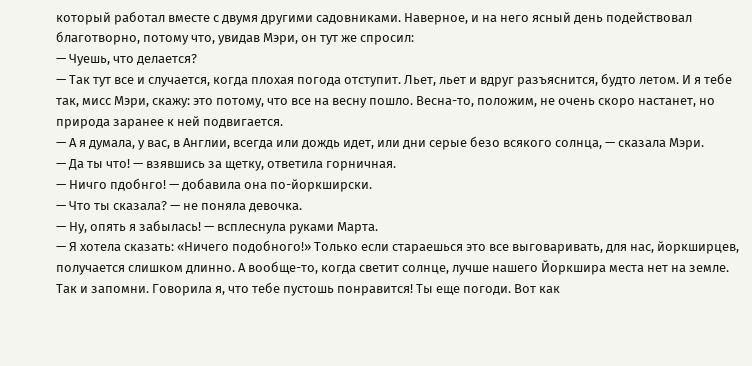который работал вместе с двумя другими садовниками. Наверное, и на него ясный день подействовал благотворно, потому что, увидав Мэри, он тут же спросил:
— Чуешь, что делается?
— Так тут все и случается, когда плохая погода отступит. Льет, льет и вдруг разъяснится, будто летом. И я тебе так, мисс Мэри, скажу: это потому, что все на весну пошло. Весна-то, положим, не очень скоро настанет, но природа заранее к ней подвигается.
— А я думала, у вас, в Англии, всегда или дождь идет, или дни серые безо всякого солнца, — сказала Мэри.
— Да ты что! — взявшись за щетку, ответила горничная.
— Ничго пдобнго! — добавила она по-йоркширски.
— Что ты сказала? — не поняла девочка.
— Ну, опять я забылась! — всплеснула руками Марта.
— Я хотела сказать: «Ничего подобного!» Только если стараешься это все выговаривать, для нас, йоркширцев, получается слишком длинно. А вообще-то, когда светит солнце, лучше нашего Йоркшира места нет на земле. Так и запомни. Говорила я, что тебе пустошь понравится! Ты еще погоди. Вот как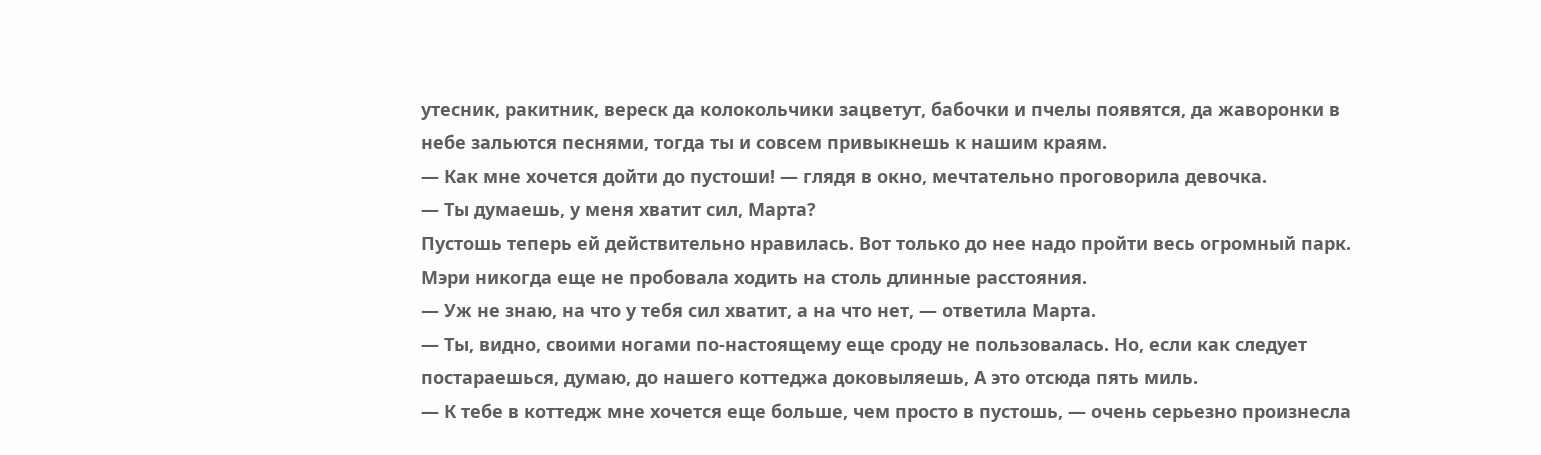утесник, ракитник, вереск да колокольчики зацветут, бабочки и пчелы появятся, да жаворонки в небе зальются песнями, тогда ты и совсем привыкнешь к нашим краям.
— Как мне хочется дойти до пустоши! — глядя в окно, мечтательно проговорила девочка.
— Ты думаешь, у меня хватит сил, Марта?
Пустошь теперь ей действительно нравилась. Вот только до нее надо пройти весь огромный парк. Мэри никогда еще не пробовала ходить на столь длинные расстояния.
— Уж не знаю, на что у тебя сил хватит, а на что нет, — ответила Марта.
— Ты, видно, своими ногами по-настоящему еще сроду не пользовалась. Но, если как следует постараешься, думаю, до нашего коттеджа доковыляешь, А это отсюда пять миль.
— К тебе в коттедж мне хочется еще больше, чем просто в пустошь, — очень серьезно произнесла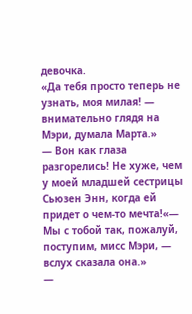девочка.
«Да тебя просто теперь не узнать, моя милая! — внимательно глядя на Мэри, думала Марта.»
— Вон как глаза разгорелись! Не хуже, чем у моей младшей сестрицы Сьюзен Энн, когда ей придет о чем-то мечта!«— Мы с тобой так, пожалуй, поступим, мисс Мэри, — вслух сказала она.»
—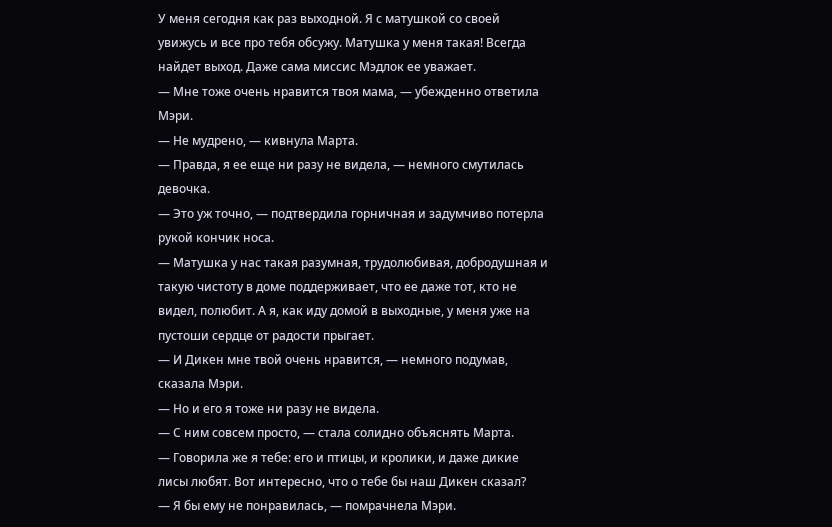У меня сегодня как раз выходной. Я с матушкой со своей увижусь и все про тебя обсужу. Матушка у меня такая! Всегда найдет выход. Даже сама миссис Мэдлок ее уважает.
— Мне тоже очень нравится твоя мама, — убежденно ответила Мэри.
— Не мудрено, — кивнула Марта.
— Правда, я ее еще ни разу не видела, — немного смутилась девочка.
— Это уж точно, — подтвердила горничная и задумчиво потерла рукой кончик носа.
— Матушка у нас такая разумная, трудолюбивая, добродушная и такую чистоту в доме поддерживает, что ее даже тот, кто не видел, полюбит. А я, как иду домой в выходные, у меня уже на пустоши сердце от радости прыгает.
— И Дикен мне твой очень нравится, — немного подумав, сказала Мэри.
— Но и его я тоже ни разу не видела.
— С ним совсем просто, — стала солидно объяснять Марта.
— Говорила же я тебе: его и птицы, и кролики, и даже дикие лисы любят. Вот интересно, что о тебе бы наш Дикен сказал?
— Я бы ему не понравилась, — помрачнела Мэри.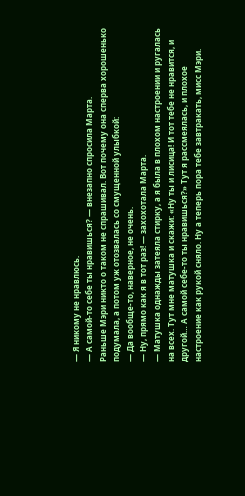— Я никому не нравлюсь.
— А самой-то себе ты нравишься? — внезапно спросила Марта.
Раньше Мэри никто о таком не спрашивал. Вот почему она сперва хорошенько подумала, а потом уж отозвалась со смущенной улыбкой:
— Да вообще-то, наверное, не очень.
— Ну, прямо как я в тот раз! — захохотала Марта.
— Матушка однажды затеяла стирку, а я была в плохом настроении и ругалась на всех. Тут мне матушка и скажи: «Ну ты и лисица! И тот тебе не нравится, и другой… А самой себе-то ты нравишься?» Тут я рассмеялась, и плохое настроение как рукой сняло. Ну а теперь пора тебе завтракать, мисс Мэри.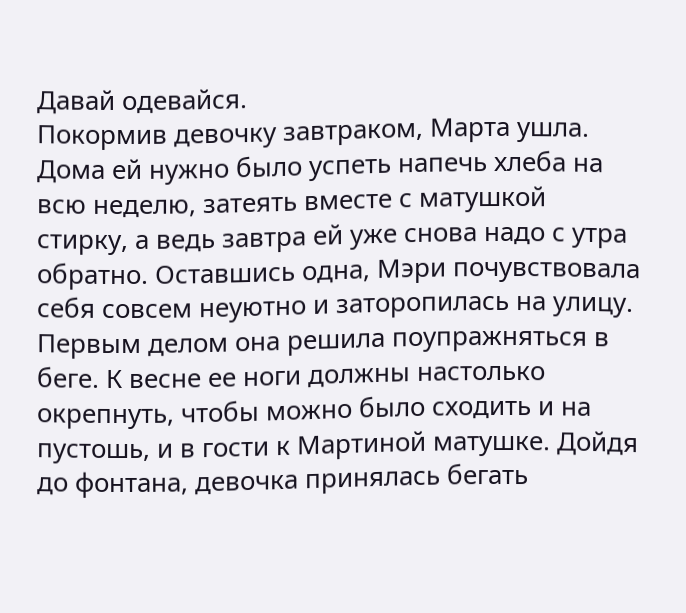Давай одевайся.
Покормив девочку завтраком, Марта ушла. Дома ей нужно было успеть напечь хлеба на всю неделю, затеять вместе с матушкой стирку, а ведь завтра ей уже снова надо с утра обратно. Оставшись одна, Мэри почувствовала себя совсем неуютно и заторопилась на улицу. Первым делом она решила поупражняться в беге. К весне ее ноги должны настолько окрепнуть, чтобы можно было сходить и на пустошь, и в гости к Мартиной матушке. Дойдя до фонтана, девочка принялась бегать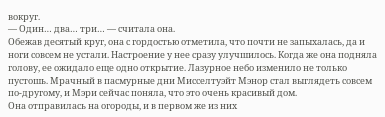вокруг.
— Один… два… три… — считала она.
Обежав десятый круг, она с гордостью отметила, что почти не запыхалась, да и ноги совсем не устали. Настроение у нее сразу улучшилось. Когда же она подняла голову, ее ожидало еще одно открытие. Лазурное небо изменило не только пустошь. Мрачный в пасмурные дни Мисселтуэйт Мэнор стал выглядеть совсем по-другому, и Мэри сейчас поняла, что это очень красивый дом.
Она отправилась на огороды, и в первом же из них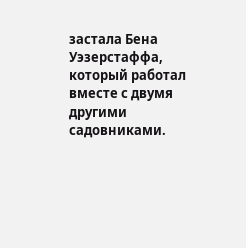застала Бена Уэзерстаффа, который работал вместе с двумя другими садовниками.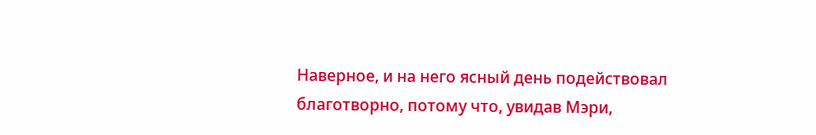Наверное, и на него ясный день подействовал благотворно, потому что, увидав Мэри,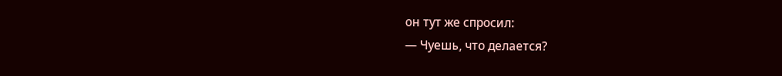он тут же спросил:
— Чуешь, что делается?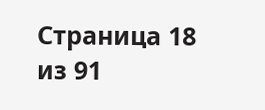Страница 18 из 91